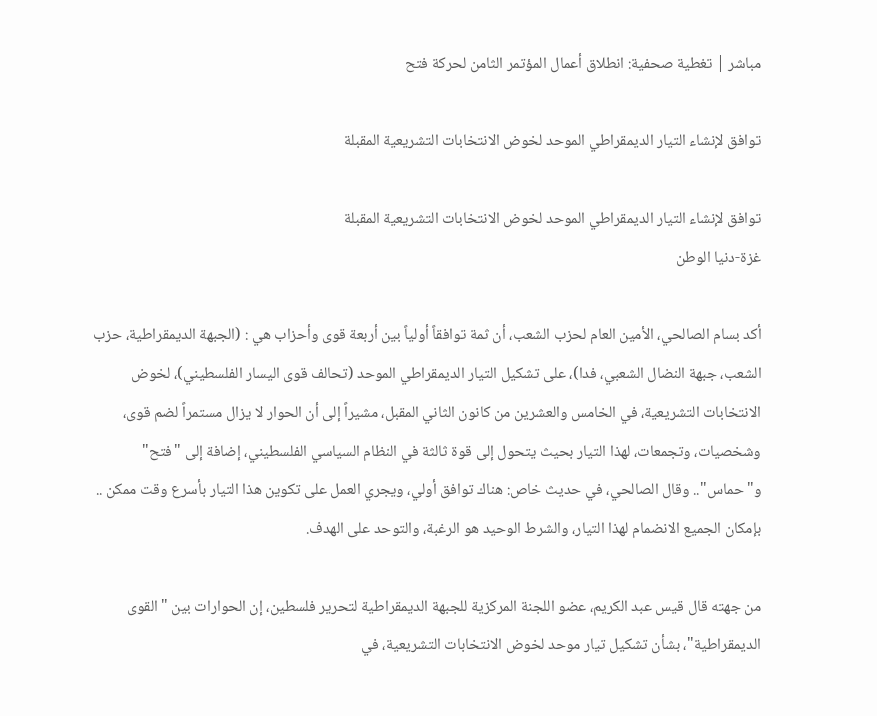مباشر | تغطية صحفية: انطلاق أعمال المؤتمر الثامن لحركة فتح

توافق لإنشاء التيار الديمقراطي الموحد لخوض الانتخابات التشريعية المقبلة

توافق لإنشاء التيار الديمقراطي الموحد لخوض الانتخابات التشريعية المقبلة
غزة-دنيا الوطن

أكد بسام الصالحي، الأمين العام لحزب الشعب، أن ثمة توافقاً أولياً بين أربعة قوى وأحزاب هي : (الجبهة الديمقراطية، حزب الشعب، جبهة النضال الشعبي، فدا)، على تشكيل التيار الديمقراطي الموحد (تحالف قوى اليسار الفلسطيني)، لخوض الانتخابات التشريعية، في الخامس والعشرين من كانون الثاني المقبل، مشيراً إلى أن الحوار لا يزال مستمراً لضم قوى، وشخصيات، وتجمعات، لهذا التيار بحيث يتحول إلى قوة ثالثة في النظام السياسي الفلسطيني، إضافة إلى "فتح" و"حماس".. وقال الصالحي، في حديث خاص: هناك توافق أولي، ويجري العمل على تكوين هذا التيار بأسرع وقت ممكن .. بإمكان الجميع الانضمام لهذا التيار، والشرط الوحيد هو الرغبة، والتوحد على الهدف.

من جهته قال قيس عبد الكريم، عضو اللجنة المركزية للجبهة الديمقراطية لتحرير فلسطين، إن الحوارات بين "القوى الديمقراطية"، بشأن تشكيل تيار موحد لخوض الانتخابات التشريعية، في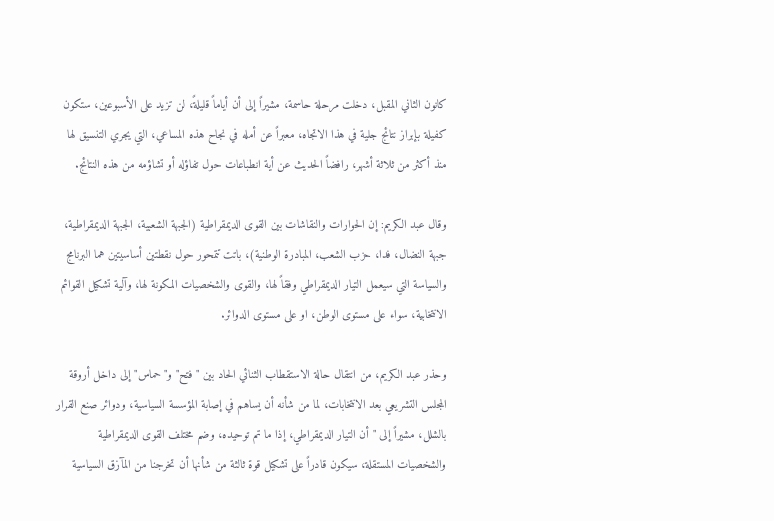كانون الثاني المقبل، دخلت مرحلة حاسمة، مشيراً إلى أن أياماً قليلةً، لن تزيد على الأسبوعين، ستكون كفيلة بإبراز نتائج جلية في هذا الاتجاه، معبراً عن أمله في نجاح هذه المساعي، التي يجري التنسيق لها منذ أكثر من ثلاثة أشهر، رافضاً الحديث عن أية انطباعات حول تفاؤله أو تشاؤمه من هذه النتائج.

وقال عبد الكريم: إن الحوارات والنقاشات بين القوى الديمقراطية (الجبهة الشعبية، الجبهة الديمقراطية، جبهة النضال، فدا، حزب الشعب، المبادرة الوطنية)، باتت تتمحور حول نقطتين أساسيتين هما البرنامج والسياسة التي سيعمل التيار الديمقراطي وفقاً لها، والقوى والشخصيات المكونة لها، وآلية تشكيل القوائم الانتخابية، سواء على مستوى الوطن، او على مستوى الدوائر.

وحذر عبد الكريم، من انتقال حالة الاستقطاب الثنائي الحاد بين "فتح" و"حماس" إلى داخل أروقة المجلس التشريعي بعد الانتخابات، لما من شأنه أن يساهم في إصابة المؤسسة السياسية، ودوائر صنع القرار بالشلل، مشيراً إلى "أن التيار الديمقراطي، إذا ما تم توحيده، وضم مختلف القوى الديمقراطية والشخصيات المستقلة، سيكون قادراً على تشكيل قوة ثالثة من شأنها أن تخرجنا من المآزق السياسية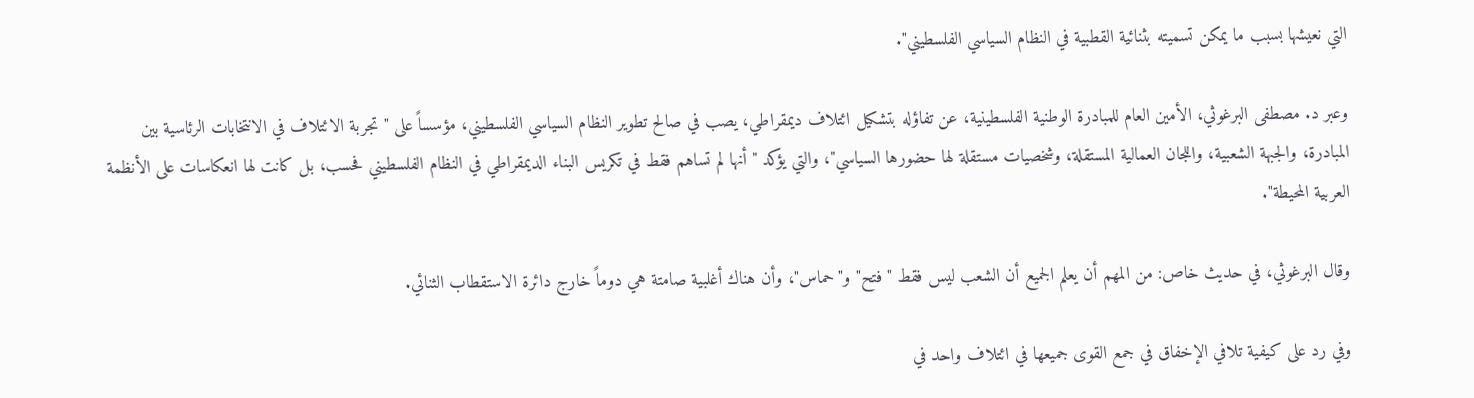التي نعيشها بسبب ما يمكن تسميته بثنائية القطبية في النظام السياسي الفلسطيني".

وعبر د. مصطفى البرغوثي، الأمين العام للمبادرة الوطنية الفلسطينية، عن تفاؤله بتشكيل ائتلاف ديمقراطي، يصب في صالح تطوير النظام السياسي الفلسطيني، مؤسساً على "تجربة الائتلاف في الانتخابات الرئاسية بين المبادرة، والجبهة الشعبية، واللجان العمالية المستقلة، وشخصيات مستقلة لها حضورها السياسي"، والتي يؤكد "أنها لم تساهم فقط في تكريس البناء الديمقراطي في النظام الفلسطيني فحسب، بل كانت لها انعكاسات على الأنظمة العربية المحيطة".

وقال البرغوثي، في حديث خاص: من المهم أن يعلم الجميع أن الشعب ليس فقط "فتح" و"حماس"، وأن هناك أغلبية صامتة هي دوماً خارج دائرة الاستقطاب الثنائي.

وفي رد على كيفية تلافي الإخفاق في جمع القوى جميعها في ائتلاف واحد في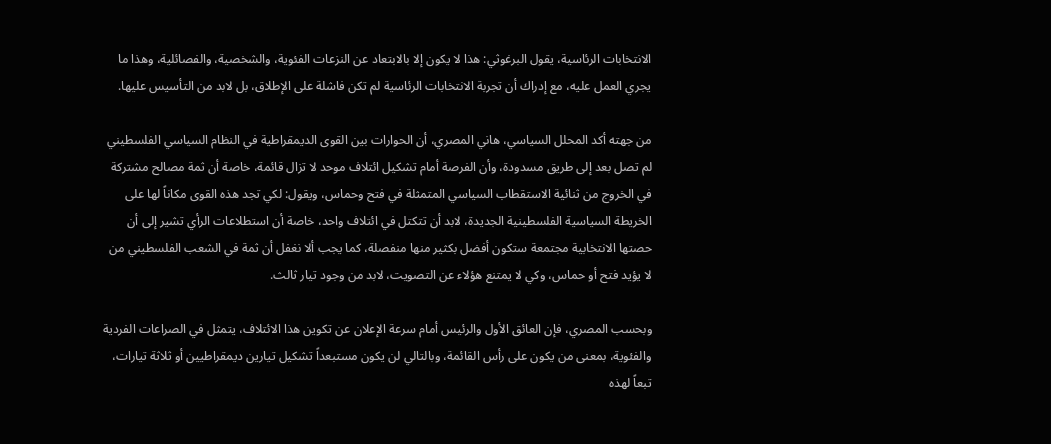الانتخابات الرئاسية، يقول البرغوثي: هذا لا يكون إلا بالابتعاد عن النزعات الفئوية، والشخصية، والفصائلية، وهذا ما يجري العمل عليه، مع إدراك أن تجربة الانتخابات الرئاسية لم تكن فاشلة على الإطلاق، بل لابد من التأسيس عليها.

من جهته أكد المحلل السياسي، هاني المصري، أن الحوارات بين القوى الديمقراطية في النظام السياسي الفلسطيني لم تصل بعد إلى طريق مسدودة، وأن الفرصة أمام تشكيل ائتلاف موحد لا تزال قائمة، خاصة أن ثمة مصالح مشتركة في الخروج من ثنائية الاستقطاب السياسي المتمثلة في فتح وحماس، ويقول: لكي تجد هذه القوى مكاناً لها على الخريطة السياسية الفلسطينية الجديدة، لابد أن تتكتل في ائتلاف واحد، خاصة أن استطلاعات الرأي تشير إلى أن حصتها الانتخابية مجتمعة ستكون أفضل بكثير منها منفصلة، كما يجب ألا نغفل أن ثمة في الشعب الفلسطيني من لا يؤيد فتح أو حماس، وكي لا يمتنع هؤلاء عن التصويت، لابد من وجود تيار ثالث.

وبحسب المصري، فإن العائق الأول والرئيس أمام سرعة الإعلان عن تكوين هذا الائتلاف، يتمثل في الصراعات الفردية والفئوية، بمعنى من يكون على رأس القائمة، وبالتالي لن يكون مستبعداً تشكيل تيارين ديمقراطيين أو ثلاثة تيارات، تبعاً لهذه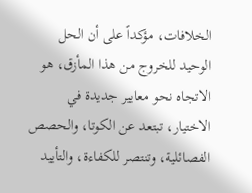الخلافات، مؤكداً على أن الحل الوحيد للخروج من هذا المأزق، هو الاتجاه نحو معايير جديدة في الاختيار، تبتعد عن الكوتا، والحصص الفصائلية، وتنتصر للكفاءة، والتأييد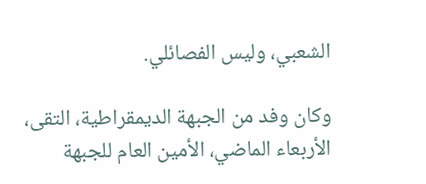الشعبي، وليس الفصائلي.

وكان وفد من الجبهة الديمقراطية، التقى، الأربعاء الماضي، الأمين العام للجبهة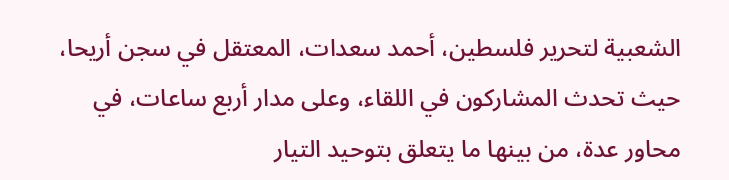الشعبية لتحرير فلسطين، أحمد سعدات، المعتقل في سجن أريحا، حيث تحدث المشاركون في اللقاء، وعلى مدار أربع ساعات، في محاور عدة، من بينها ما يتعلق بتوحيد التيار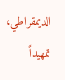الديمقراطي، تمهيداً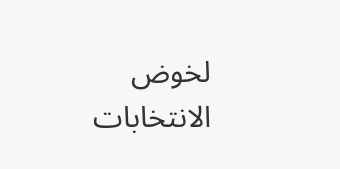لخوض الانتخابات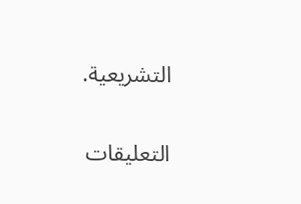التشريعية.

التعليقات